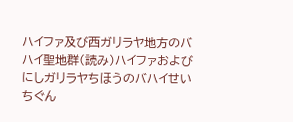ハイファ及び西ガリラヤ地方のバハイ聖地群(読み)ハイファおよびにしガリラヤちほうのバハイせいちぐん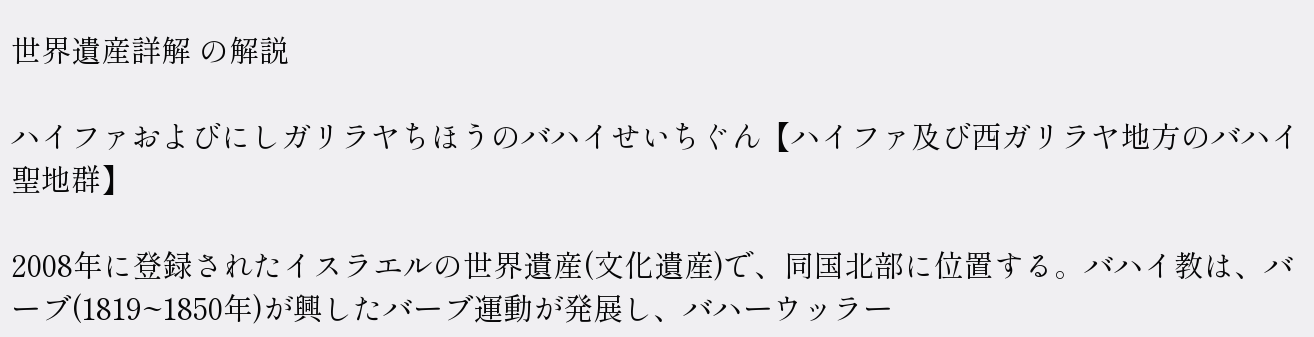世界遺産詳解 の解説

ハイファおよびにしガリラヤちほうのバハイせいちぐん【ハイファ及び西ガリラヤ地方のバハイ聖地群】

2008年に登録されたイスラエルの世界遺産(文化遺産)で、同国北部に位置する。バハイ教は、バーブ(1819~1850年)が興したバーブ運動が発展し、バハーウッラー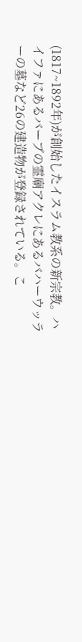(1817~1892年)が創始したイスラム教系の新宗教。ハイファにあるバーブの霊廟アクレにあるバハーウッラーの墓など26の建造物が登録されている。こ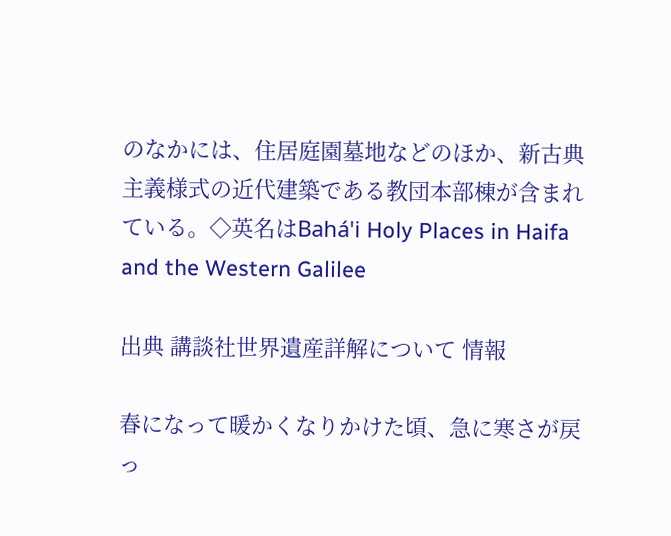のなかには、住居庭園墓地などのほか、新古典主義様式の近代建築である教団本部棟が含まれている。◇英名はBahá'i Holy Places in Haifa and the Western Galilee

出典 講談社世界遺産詳解について 情報

春になって暖かくなりかけた頃、急に寒さが戻っ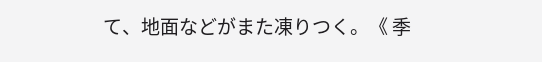て、地面などがまた凍りつく。《 季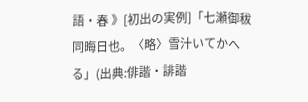語・春 》[初出の実例]「七瀬御秡 同晦日也。〈略〉雪汁いてかへる」(出典:俳諧・誹諧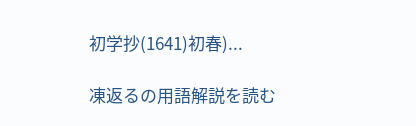初学抄(1641)初春)...

凍返るの用語解説を読む